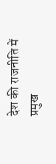देश की राजनीति में प्रमुख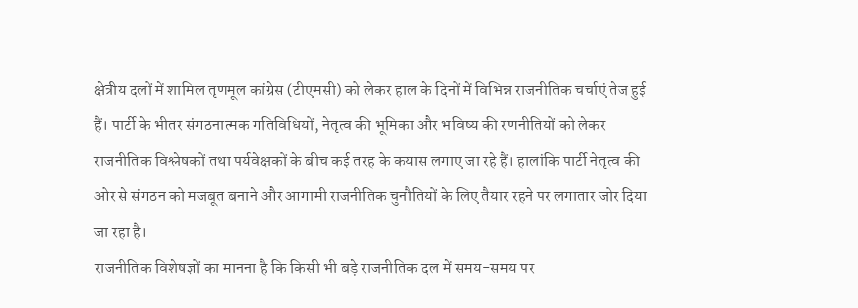क्षेत्रीय दलों में शामिल तृणमूल कांग्रेस (टीएमसी) को लेकर हाल के दिनों में विभिन्न राजनीतिक चर्चाएं तेज हुई हैं। पार्टी के भीतर संगठनात्मक गतिविधियों, नेतृत्व की भूमिका और भविष्य की रणनीतियों को लेकर राजनीतिक विश्लेषकों तथा पर्यवेक्षकों के बीच कई तरह के कयास लगाए जा रहे हैं। हालांकि पार्टी नेतृत्व की ओर से संगठन को मजबूत बनाने और आगामी राजनीतिक चुनौतियों के लिए तैयार रहने पर लगातार जोर दिया जा रहा है।
राजनीतिक विशेषज्ञों का मानना है कि किसी भी बड़े राजनीतिक दल में समय-समय पर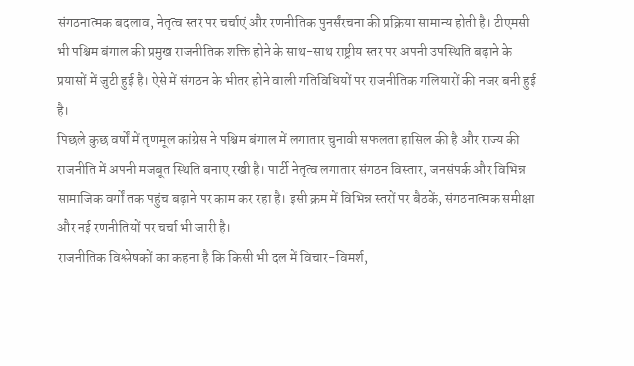संगठनात्मक बदलाव, नेतृत्व स्तर पर चर्चाएं और रणनीतिक पुनर्संरचना की प्रक्रिया सामान्य होती है। टीएमसी भी पश्चिम बंगाल की प्रमुख राजनीतिक शक्ति होने के साथ-साथ राष्ट्रीय स्तर पर अपनी उपस्थिति बढ़ाने के प्रयासों में जुटी हुई है। ऐसे में संगठन के भीतर होने वाली गतिविधियों पर राजनीतिक गलियारों की नजर बनी हुई है।
पिछले कुछ वर्षों में तृणमूल कांग्रेस ने पश्चिम बंगाल में लगातार चुनावी सफलता हासिल की है और राज्य की राजनीति में अपनी मजबूत स्थिति बनाए रखी है। पार्टी नेतृत्व लगातार संगठन विस्तार, जनसंपर्क और विभिन्न सामाजिक वर्गों तक पहुंच बढ़ाने पर काम कर रहा है। इसी क्रम में विभिन्न स्तरों पर बैठकें, संगठनात्मक समीक्षा और नई रणनीतियों पर चर्चा भी जारी है।
राजनीतिक विश्लेषकों का कहना है कि किसी भी दल में विचार-विमर्श,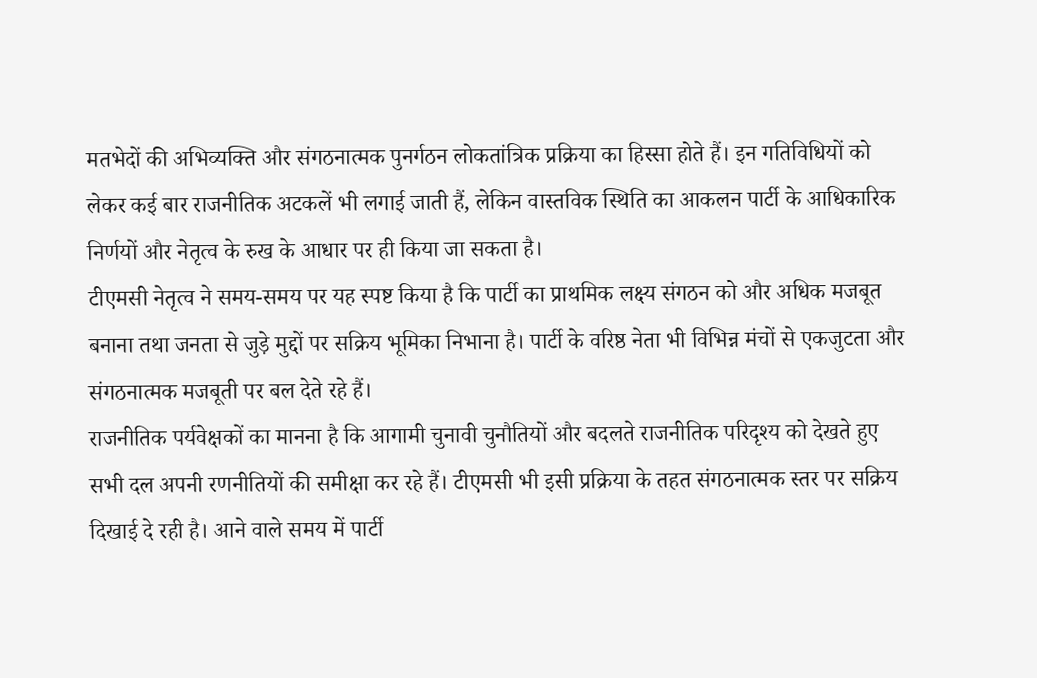मतभेदों की अभिव्यक्ति और संगठनात्मक पुनर्गठन लोकतांत्रिक प्रक्रिया का हिस्सा होते हैं। इन गतिविधियों को लेकर कई बार राजनीतिक अटकलें भी लगाई जाती हैं, लेकिन वास्तविक स्थिति का आकलन पार्टी के आधिकारिक निर्णयों और नेतृत्व के रुख के आधार पर ही किया जा सकता है।
टीएमसी नेतृत्व ने समय-समय पर यह स्पष्ट किया है कि पार्टी का प्राथमिक लक्ष्य संगठन को और अधिक मजबूत बनाना तथा जनता से जुड़े मुद्दों पर सक्रिय भूमिका निभाना है। पार्टी के वरिष्ठ नेता भी विभिन्न मंचों से एकजुटता और संगठनात्मक मजबूती पर बल देते रहे हैं।
राजनीतिक पर्यवेक्षकों का मानना है कि आगामी चुनावी चुनौतियों और बदलते राजनीतिक परिदृश्य को देखते हुए सभी दल अपनी रणनीतियों की समीक्षा कर रहे हैं। टीएमसी भी इसी प्रक्रिया के तहत संगठनात्मक स्तर पर सक्रिय दिखाई दे रही है। आने वाले समय में पार्टी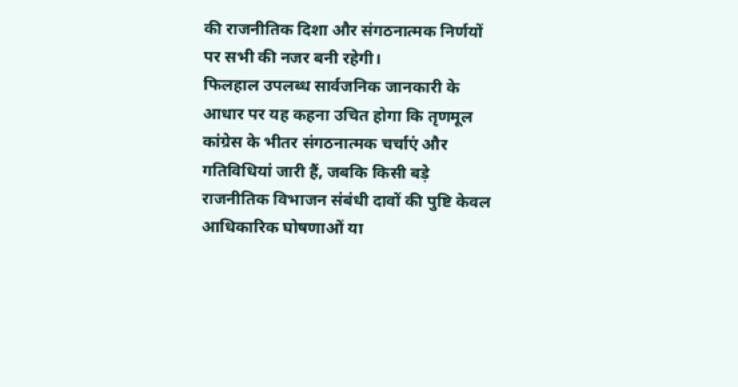की राजनीतिक दिशा और संगठनात्मक निर्णयों पर सभी की नजर बनी रहेगी।
फिलहाल उपलब्ध सार्वजनिक जानकारी के आधार पर यह कहना उचित होगा कि तृणमूल कांग्रेस के भीतर संगठनात्मक चर्चाएं और गतिविधियां जारी हैं, जबकि किसी बड़े राजनीतिक विभाजन संबंधी दावों की पुष्टि केवल आधिकारिक घोषणाओं या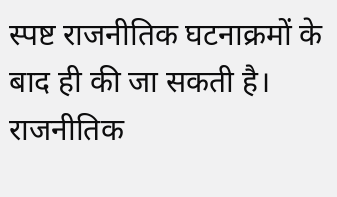स्पष्ट राजनीतिक घटनाक्रमों के बाद ही की जा सकती है। राजनीतिक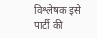विश्लेषक इसे पार्टी की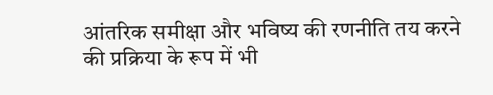आंतरिक समीक्षा और भविष्य की रणनीति तय करने की प्रक्रिया के रूप में भी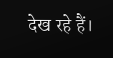देख रहे हैं।